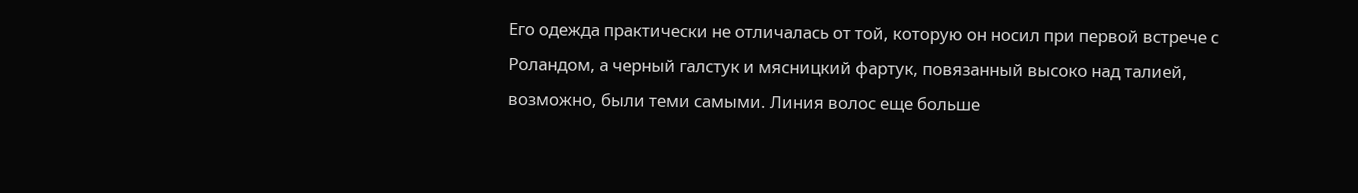Его одежда практически не отличалась от той, которую он носил при первой встрече с Роландом, а черный галстук и мясницкий фартук, повязанный высоко над талией, возможно, были теми самыми. Линия волос еще больше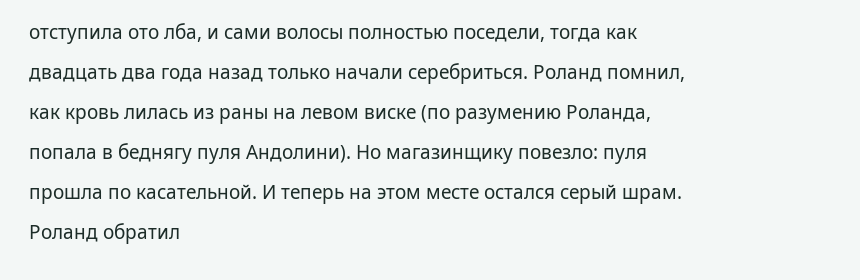отступила ото лба, и сами волосы полностью поседели, тогда как двадцать два года назад только начали серебриться. Роланд помнил, как кровь лилась из раны на левом виске (по разумению Роланда, попала в беднягу пуля Андолини). Но магазинщику повезло: пуля прошла по касательной. И теперь на этом месте остался серый шрам. Роланд обратил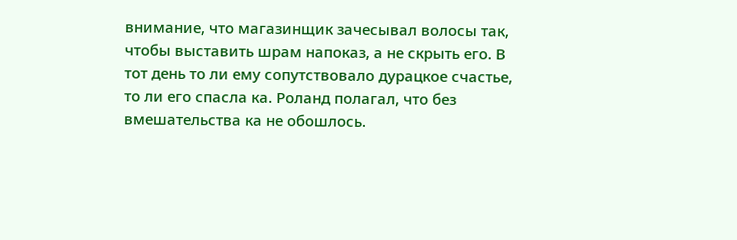внимание, что магазинщик зачесывал волосы так, чтобы выставить шрам напоказ, а не скрыть его. В тот день то ли ему сопутствовало дурацкое счастье, то ли его спасла ка. Роланд полагал, что без вмешательства ка не обошлось.